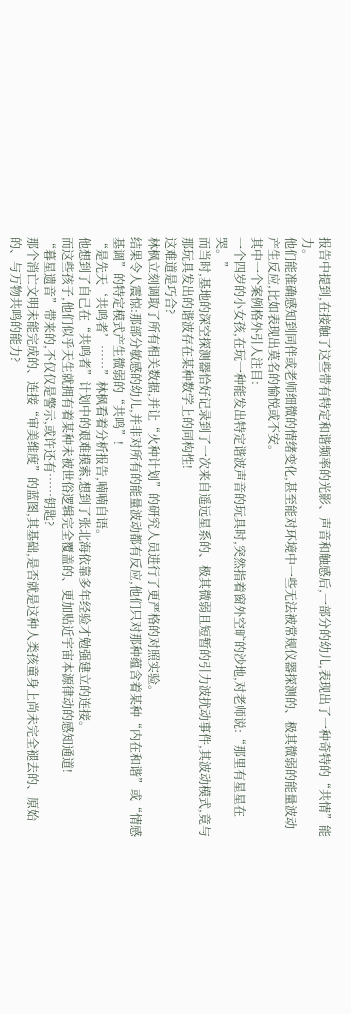报告中提到,在接触了这些带有特定和谐频率的光影、声音和触感后,一部分的幼儿,表现出了一种奇特的“共情”能力。
他们能准确感知到同伴或老师细微的情绪变化,甚至能对环境中一些无法被常规仪器探测的、极其微弱的能量波动产生反应,比如表现出莫名的愉悦或不安。
其中一个案例格外引人注目:
一个四岁的小女孩,在玩一种能发出特定谐波声音的玩具时,突然指着窗外空旷的沙地,对老师说:“那里有星星在哭。”
而当时,基地的深空探测器恰好记录到了一次来自遥远星系的、极其微弱且短暂的引力波扰动事件,其波动模式,竟与那玩具发出的谐波存在某种数学上的同构性!
这难道是巧合?
林枫立刻调取了所有相关数据,并让“火种计划”的研究人员进行了更严格的对照实验。
结果令人震惊:那部分敏感的幼儿,并非对所有的能量波动都有反应,他们只对那种蕴含着某种“内在和谐”或“情感基调”的特定模式产生微弱的“共鸣”!
“是先天‘共鸣者’……”林枫看着分析报告,喃喃自语。
他想到了自己在“共鸣者”计划中的艰难摸索,想到了张北海依靠多年经验才勉强建立的连接。
而这些孩子,他们似乎天生就拥有着某种未被世俗逻辑完全覆盖的、更加贴近宇宙本源律动的感知通道!
“暮星遗音”带来的,不仅仅是警示,或许还有……钥匙?
那个消亡文明未能完成的、连接“审美维度”的蓝图,其基础,是否就是这种人类孩童身上尚未完全褪去的、原始的、与万物共鸣的能力?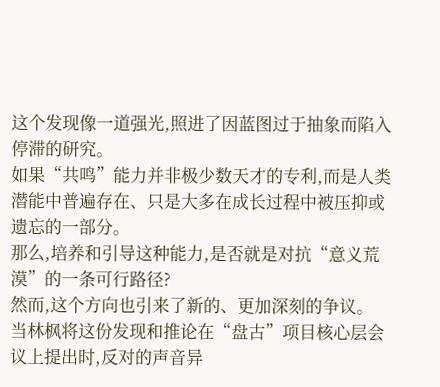这个发现像一道强光,照进了因蓝图过于抽象而陷入停滞的研究。
如果“共鸣”能力并非极少数天才的专利,而是人类潜能中普遍存在、只是大多在成长过程中被压抑或遗忘的一部分。
那么,培养和引导这种能力,是否就是对抗“意义荒漠”的一条可行路径?
然而,这个方向也引来了新的、更加深刻的争议。
当林枫将这份发现和推论在“盘古”项目核心层会议上提出时,反对的声音异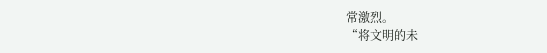常激烈。
“将文明的未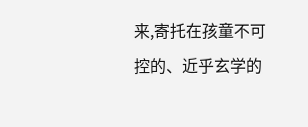来,寄托在孩童不可控的、近乎玄学的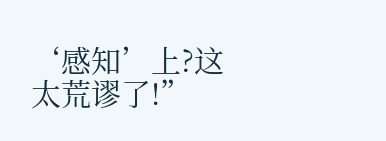‘感知’上?这太荒谬了!”